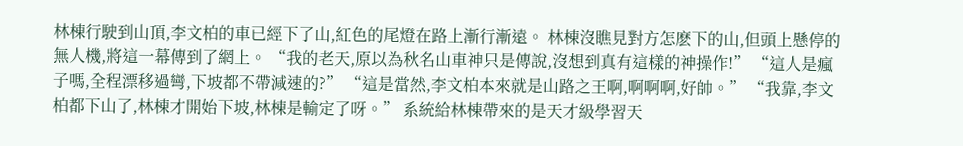林棟行駛到山頂,李文柏的車已經下了山,紅色的尾燈在路上漸行漸遠。 林棟沒瞧見對方怎麽下的山,但頭上懸停的無人機,將這一幕傳到了網上。 “我的老天,原以為秋名山車神只是傳說,沒想到真有這樣的神操作!” “這人是瘋子嗎,全程漂移過彎,下坡都不帶減速的?” “這是當然,李文柏本來就是山路之王啊,啊啊啊,好帥。” “我靠,李文柏都下山了,林棟才開始下坡,林棟是輸定了呀。” 系統給林棟帶來的是天才級學習天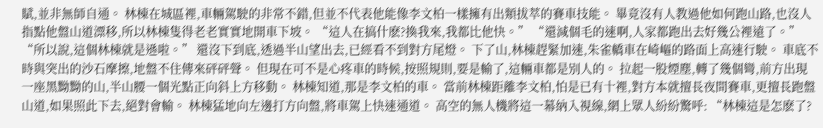賦,並非無師自通。 林棟在城區裡,車輛駕駛的非常不錯,但並不代表他能像李文柏一樣擁有出類拔萃的賽車技能。 畢竟沒有人教過他如何跑山路,也沒人指點他盤山道漂移,所以林棟隻得老老實實地開車下坡。 “這人在搞什麽?換我來,我都比他快。” “還減個毛的速啊,人家都跑出去好幾公裡遠了。” “所以說,這個林棟就是遜啦。” 還沒下到底,透過半山望出去,已經看不到對方尾燈。 下了山,林棟趕緊加速,朱雀轎車在崎嶇的路面上高速行駛。 車底不時與突出的沙石摩擦,地盤不住傳來砰砰聲。 但現在可不是心疼車的時候,按照規則,要是輸了,這輛車都是別人的。 拉起一股煙塵,轉了幾個彎,前方出現一座黑黝黝的山,半山腰一個光點正向斜上方移動。 林棟知道,那是李文柏的車。 當前林棟距離李文柏,怕是已有十裡,對方本就擅長夜間賽車,更擅長跑盤山道,如果照此下去,絕對會輸。 林棟猛地向左邊打方向盤,將車駕上快速通道。 高空的無人機將這一幕納入視線,網上眾人紛紛驚呼: “林棟這是怎麽了?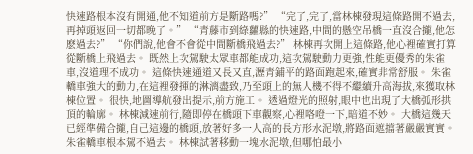快速路根本沒有開通,他不知道前方是斷路嗎?” “完了,完了,當林棟發現這條路開不過去,再掉頭返回一切都晚了。” “青藤市到綠蘿縣的快速路,中間的懸空吊橋一直沒合攏,他怎麽過去?” “你們說,他會不會從中間斷橋飛過去?” 林棟再次開上這條路,他心裡確實打算從斷橋上飛過去。 既然上次駕駛太眾車都能成功,這次駕駛動力更強,性能更優秀的朱雀車,沒道理不成功。 這條快速通道又長又直,瀝青鋪平的路面跑起來,確實非常舒服。 朱雀轎車強大的動力,在這裡發揮的淋漓盡致,乃至頭上的無人機不得不繼續升高海拔,來獲取林棟位置。 很快,地圖導航發出提示,前方施工。 透過燈光的照射,眼中也出現了大橋弧形拱頂的輪廓。 林棟減速前行,隨即停在橋頭下車觀察,心裡咯噔一下,暗道不妙。 大橋這幾天已經準備合攏,自己這邊的橋頭,放著好多一人高的長方形水泥墩,將路面遮擋著嚴嚴實實。 朱雀轎車根本駕不過去。 林棟試著移動一塊水泥墩,但哪怕最小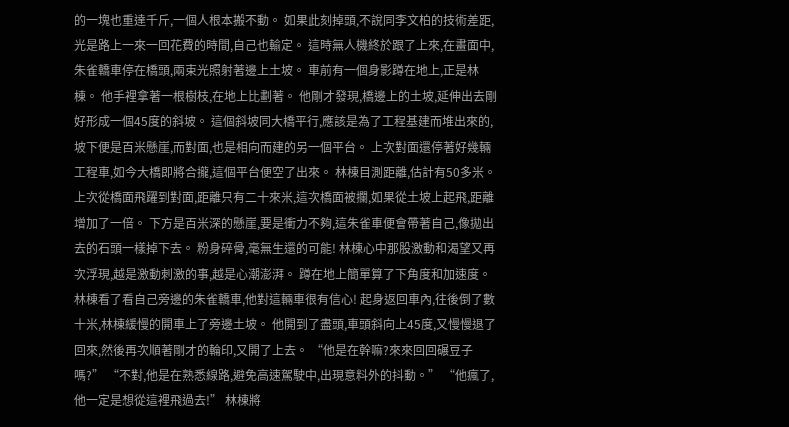的一塊也重達千斤,一個人根本搬不動。 如果此刻掉頭,不說同李文柏的技術差距,光是路上一來一回花費的時間,自己也輸定。 這時無人機終於跟了上來,在畫面中,朱雀轎車停在橋頭,兩束光照射著邊上土坡。 車前有一個身影蹲在地上,正是林棟。 他手裡拿著一根樹枝,在地上比劃著。 他剛才發現,橋邊上的土坡,延伸出去剛好形成一個45度的斜坡。 這個斜坡同大橋平行,應該是為了工程基建而堆出來的,坡下便是百米懸崖,而對面,也是相向而建的另一個平台。 上次對面還停著好幾輛工程車,如今大橋即將合攏,這個平台便空了出來。 林棟目測距離,估計有50多米。 上次從橋面飛躍到對面,距離只有二十來米,這次橋面被攔,如果從土坡上起飛,距離增加了一倍。 下方是百米深的懸崖,要是衝力不夠,這朱雀車便會帶著自己,像拋出去的石頭一樣掉下去。 粉身碎骨,毫無生還的可能! 林棟心中那股激動和渴望又再次浮現,越是激動刺激的事,越是心潮澎湃。 蹲在地上簡單算了下角度和加速度。 林棟看了看自己旁邊的朱雀轎車,他對這輛車很有信心! 起身返回車內,往後倒了數十米,林棟緩慢的開車上了旁邊土坡。 他開到了盡頭,車頭斜向上45度,又慢慢退了回來,然後再次順著剛才的輪印,又開了上去。 “他是在幹嘛?來來回回碾豆子嗎?” “不對,他是在熟悉線路,避免高速駕駛中,出現意料外的抖動。” “他瘋了,他一定是想從這裡飛過去!” 林棟將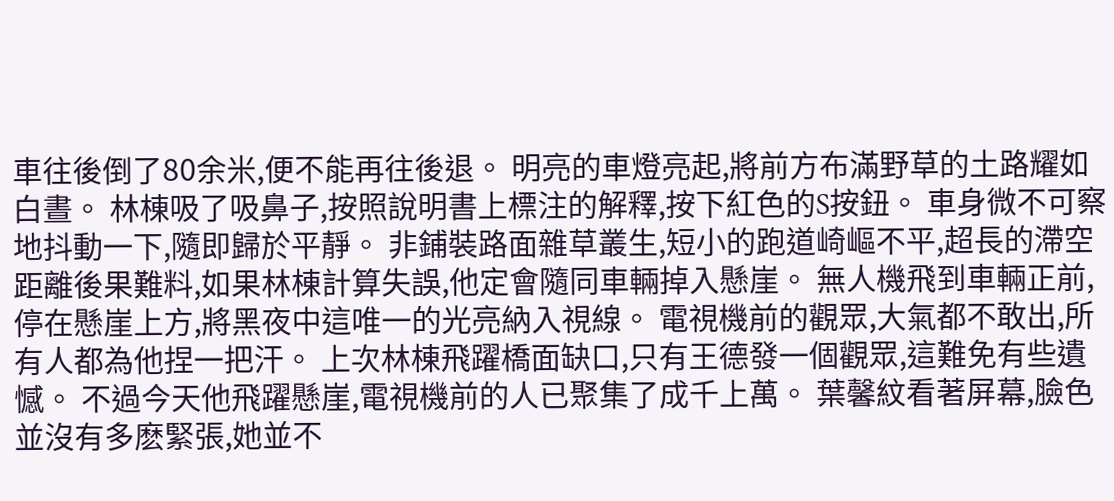車往後倒了80余米,便不能再往後退。 明亮的車燈亮起,將前方布滿野草的土路耀如白晝。 林棟吸了吸鼻子,按照說明書上標注的解釋,按下紅色的S按鈕。 車身微不可察地抖動一下,隨即歸於平靜。 非鋪裝路面雜草叢生,短小的跑道崎嶇不平,超長的滯空距離後果難料,如果林棟計算失誤,他定會隨同車輛掉入懸崖。 無人機飛到車輛正前,停在懸崖上方,將黑夜中這唯一的光亮納入視線。 電視機前的觀眾,大氣都不敢出,所有人都為他捏一把汗。 上次林棟飛躍橋面缺口,只有王德發一個觀眾,這難免有些遺憾。 不過今天他飛躍懸崖,電視機前的人已聚集了成千上萬。 葉馨紋看著屏幕,臉色並沒有多麽緊張,她並不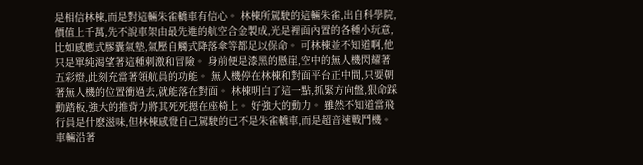是相信林棟,而是對這輛朱雀轎車有信心。 林棟所駕駛的這輛朱雀,出自科學院,價值上千萬,先不說車架由最先進的航空合金製成,光是裡面內置的各種小玩意,比如感應式膠囊氣墊,氣壓自觸式降落傘等都足以保命。 可林棟並不知道啊,他只是單純渴望著這種刺激和冒險。 身前便是漆黑的懸崖,空中的無人機閃耀著五彩燈,此刻充當著領航員的功能。 無人機停在林棟和對面平台正中間,只要朝著無人機的位置衝過去,就能落在對面。 林棟明白了這一點,抓緊方向盤,狠命踩動踏板,強大的推背力將其死死摁在座椅上。 好強大的動力。 雖然不知道當飛行員是什麽滋味,但林棟感覺自己駕駛的已不是朱雀轎車,而是超音速戰鬥機。 車輛沿著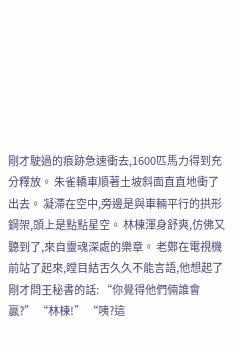剛才駛過的痕跡急速衝去,1600匹馬力得到充分釋放。 朱雀轎車順著土坡斜面直直地衝了出去。 凝滯在空中,旁邊是與車輛平行的拱形鋼架,頭上是點點星空。 林棟渾身舒爽,仿佛又聽到了,來自靈魂深處的樂章。 老鄭在電視機前站了起來,瞠目結舌久久不能言語,他想起了剛才問王秘書的話: “你覺得他們倆誰會贏?” “林棟!” “咦?這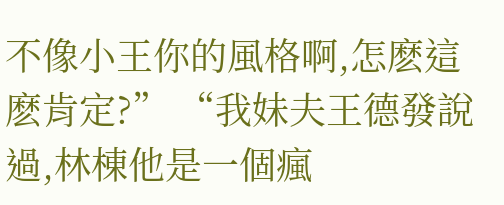不像小王你的風格啊,怎麽這麽肯定?” “我妹夫王德發說過,林棟他是一個瘋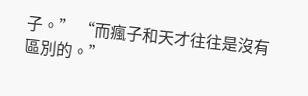子。” “而瘋子和天才往往是沒有區別的。”